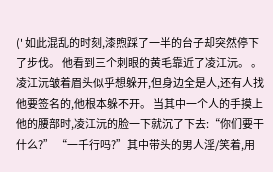(' 如此混乱的时刻,漆煦踩了一半的台子却突然停下了步伐。 他看到三个刺眼的黄毛靠近了凌江沅。 。 凌江沅皱着眉头似乎想躲开,但身边全是人,还有人找他要签名的,他根本躲不开。 当其中一个人的手摸上他的腰部时,凌江沅的脸一下就沉了下去:“你们要干什么?” “一千行吗?”其中带头的男人淫/笑着,用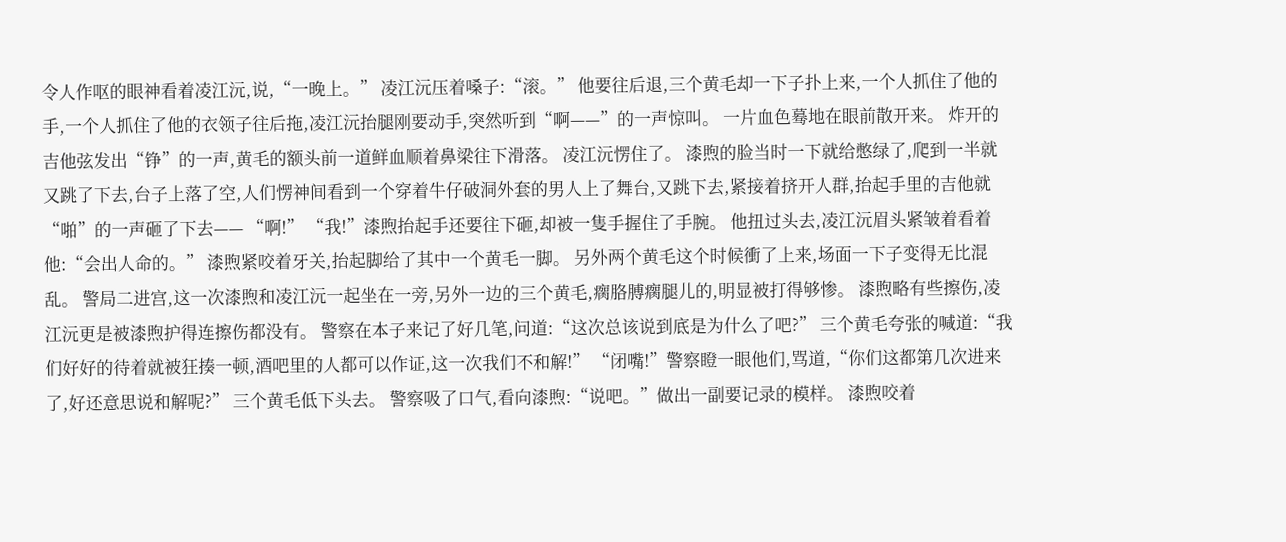令人作呕的眼神看着凌江沅,说,“一晚上。” 凌江沅压着嗓子:“滚。” 他要往后退,三个黄毛却一下子扑上来,一个人抓住了他的手,一个人抓住了他的衣领子往后拖,凌江沅抬腿刚要动手,突然听到“啊——”的一声惊叫。 一片血色蓦地在眼前散开来。 炸开的吉他弦发出“铮”的一声,黄毛的额头前一道鲜血顺着鼻梁往下滑落。 凌江沅愣住了。 漆煦的脸当时一下就给憋绿了,爬到一半就又跳了下去,台子上落了空,人们愣神间看到一个穿着牛仔破洞外套的男人上了舞台,又跳下去,紧接着挤开人群,抬起手里的吉他就“啪”的一声砸了下去—— “啊!” “我!”漆煦抬起手还要往下砸,却被一隻手握住了手腕。 他扭过头去,凌江沅眉头紧皱着看着他:“会出人命的。” 漆煦紧咬着牙关,抬起脚给了其中一个黄毛一脚。 另外两个黄毛这个时候衝了上来,场面一下子变得无比混乱。 警局二进宫,这一次漆煦和凌江沅一起坐在一旁,另外一边的三个黄毛,瘸胳膊瘸腿儿的,明显被打得够惨。 漆煦略有些擦伤,凌江沅更是被漆煦护得连擦伤都没有。 警察在本子来记了好几笔,问道:“这次总该说到底是为什么了吧?” 三个黄毛夸张的喊道:“我们好好的待着就被狂揍一顿,酒吧里的人都可以作证,这一次我们不和解!” “闭嘴!”警察瞪一眼他们,骂道,“你们这都第几次进来了,好还意思说和解呢?” 三个黄毛低下头去。 警察吸了口气,看向漆煦:“说吧。”做出一副要记录的模样。 漆煦咬着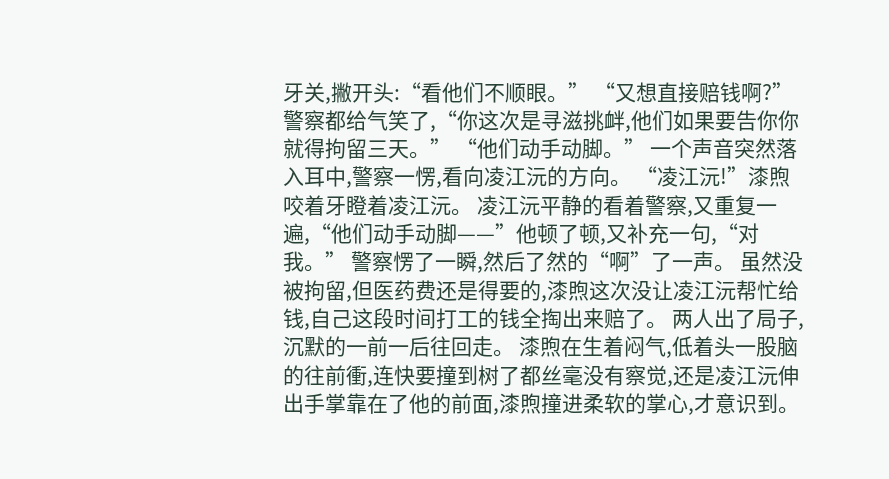牙关,撇开头:“看他们不顺眼。” “又想直接赔钱啊?”警察都给气笑了,“你这次是寻滋挑衅,他们如果要告你你就得拘留三天。” “他们动手动脚。” 一个声音突然落入耳中,警察一愣,看向凌江沅的方向。 “凌江沅!”漆煦咬着牙瞪着凌江沅。 凌江沅平静的看着警察,又重复一遍,“他们动手动脚——”他顿了顿,又补充一句,“对我。” 警察愣了一瞬,然后了然的“啊”了一声。 虽然没被拘留,但医药费还是得要的,漆煦这次没让凌江沅帮忙给钱,自己这段时间打工的钱全掏出来赔了。 两人出了局子,沉默的一前一后往回走。 漆煦在生着闷气,低着头一股脑的往前衝,连快要撞到树了都丝毫没有察觉,还是凌江沅伸出手掌靠在了他的前面,漆煦撞进柔软的掌心,才意识到。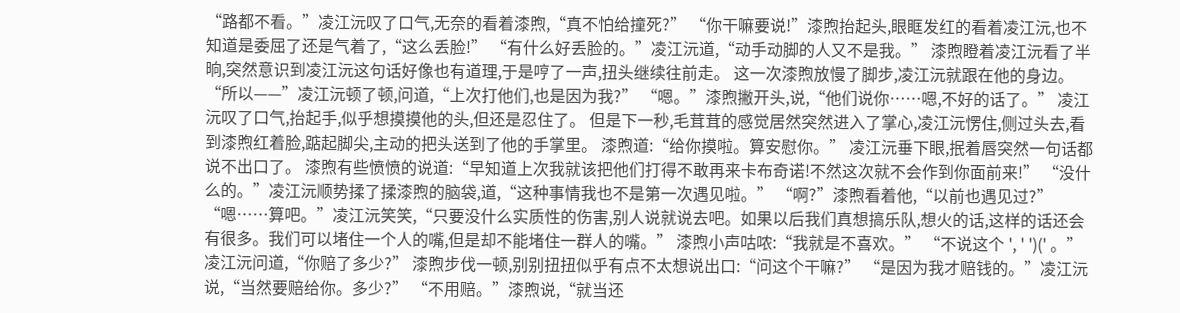“路都不看。”凌江沅叹了口气,无奈的看着漆煦,“真不怕给撞死?” “你干嘛要说!”漆煦抬起头,眼眶发红的看着凌江沅,也不知道是委屈了还是气着了,“这么丢脸!” “有什么好丢脸的。”凌江沅道,“动手动脚的人又不是我。” 漆煦瞪着凌江沅看了半晌,突然意识到凌江沅这句话好像也有道理,于是哼了一声,扭头继续往前走。 这一次漆煦放慢了脚步,凌江沅就跟在他的身边。 “所以——”凌江沅顿了顿,问道,“上次打他们,也是因为我?” “嗯。”漆煦撇开头,说,“他们说你……嗯,不好的话了。” 凌江沅叹了口气,抬起手,似乎想摸摸他的头,但还是忍住了。 但是下一秒,毛茸茸的感觉居然突然进入了掌心,凌江沅愣住,侧过头去,看到漆煦红着脸,踮起脚尖,主动的把头送到了他的手掌里。 漆煦道:“给你摸啦。算安慰你。” 凌江沅垂下眼,抿着唇突然一句话都说不出口了。 漆煦有些愤愤的说道:“早知道上次我就该把他们打得不敢再来卡布奇诺!不然这次就不会作到你面前来!” “没什么的。”凌江沅顺势揉了揉漆煦的脑袋,道,“这种事情我也不是第一次遇见啦。” “啊?”漆煦看着他,“以前也遇见过?” “嗯……算吧。”凌江沅笑笑,“只要没什么实质性的伤害,别人说就说去吧。如果以后我们真想搞乐队,想火的话,这样的话还会有很多。我们可以堵住一个人的嘴,但是却不能堵住一群人的嘴。” 漆煦小声咕哝:“我就是不喜欢。” “不说这个 ', ' ')(' 。”凌江沅问道,“你赔了多少?” 漆煦步伐一顿,别别扭扭似乎有点不太想说出口:“问这个干嘛?” “是因为我才赔钱的。”凌江沅说,“当然要赔给你。多少?” “不用赔。”漆煦说,“就当还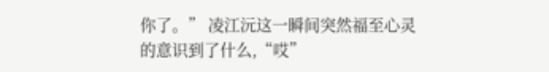你了。” 凌江沅这一瞬间突然福至心灵的意识到了什么,“哎”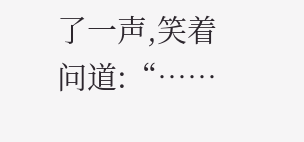了一声,笑着问道:“……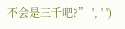不会是三千吧?” ', ' ')